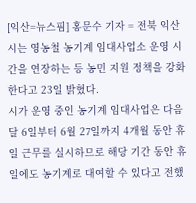[익산=뉴스핌] 홍문수 기자 = 전북 익산시는 영농철 농기계 임대사업소 운영 시간을 연장하는 등 농민 지원 정책을 강화한다고 23일 밝혔다.
시가 운영 중인 농기계 임대사업은 다음달 6일부터 6월 27일까지 4개월 동안 휴일 근무를 실시하므로 해당 기간 동안 휴일에도 농기계로 대여할 수 있다고 전했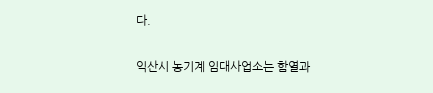다.

익산시 농기계 임대사업소는 함열과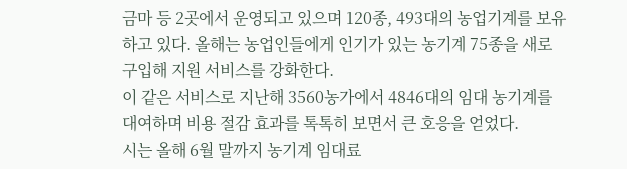금마 등 2곳에서 운영되고 있으며 120종, 493대의 농업기계를 보유하고 있다. 올해는 농업인들에게 인기가 있는 농기계 75종을 새로 구입해 지원 서비스를 강화한다.
이 같은 서비스로 지난해 3560농가에서 4846대의 임대 농기계를 대여하며 비용 절감 효과를 톡톡히 보면서 큰 호응을 얻었다.
시는 올해 6월 말까지 농기계 임대료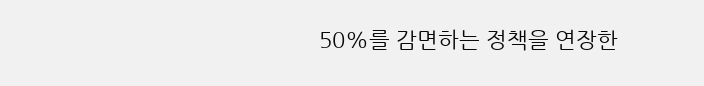50%를 감면하는 정책을 연장한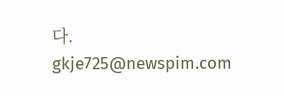다.
gkje725@newspim.com